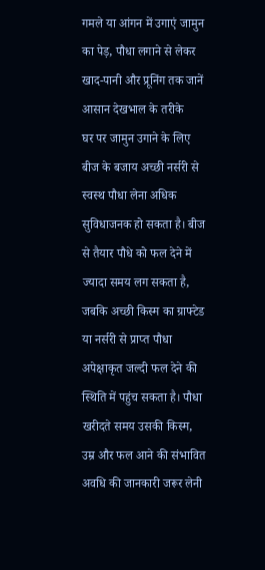गमले या आंगन में उगाएं जामुन का पेड़, पौधा लगाने से लेकर खाद-पानी और प्रूनिंग तक जानें आसान देखभाल के तरीके
घर पर जामुन उगाने के लिए बीज के बजाय अच्छी नर्सरी से स्वस्थ पौधा लेना अधिक सुविधाजनक हो सकता है। बीज से तैयार पौधे को फल देने में ज्यादा समय लग सकता है, जबकि अच्छी किस्म का ग्राफ्टेड या नर्सरी से प्राप्त पौधा अपेक्षाकृत जल्दी फल देने की स्थिति में पहुंच सकता है। पौधा खरीदते समय उसकी किस्म, उम्र और फल आने की संभावित अवधि की जानकारी जरूर लेनी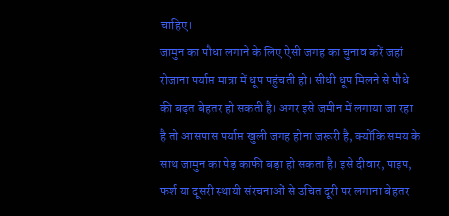चाहिए।
जामुन का पौधा लगाने के लिए ऐसी जगह का चुनाव करें जहां रोजाना पर्याप्त मात्रा में धूप पहुंचती हो। सीधी धूप मिलने से पौधे की बढ़त बेहतर हो सकती है। अगर इसे जमीन में लगाया जा रहा है तो आसपास पर्याप्त खुली जगह होना जरूरी है, क्योंकि समय के साथ जामुन का पेड़ काफी बड़ा हो सकता है। इसे दीवार, पाइप, फर्श या दूसरी स्थायी संरचनाओं से उचित दूरी पर लगाना बेहतर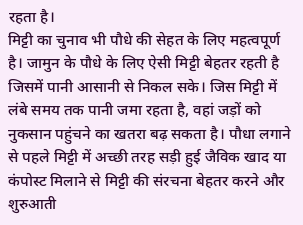रहता है।
मिट्टी का चुनाव भी पौधे की सेहत के लिए महत्वपूर्ण है। जामुन के पौधे के लिए ऐसी मिट्टी बेहतर रहती है जिसमें पानी आसानी से निकल सके। जिस मिट्टी में लंबे समय तक पानी जमा रहता है, वहां जड़ों को नुकसान पहुंचने का खतरा बढ़ सकता है। पौधा लगाने से पहले मिट्टी में अच्छी तरह सड़ी हुई जैविक खाद या कंपोस्ट मिलाने से मिट्टी की संरचना बेहतर करने और शुरुआती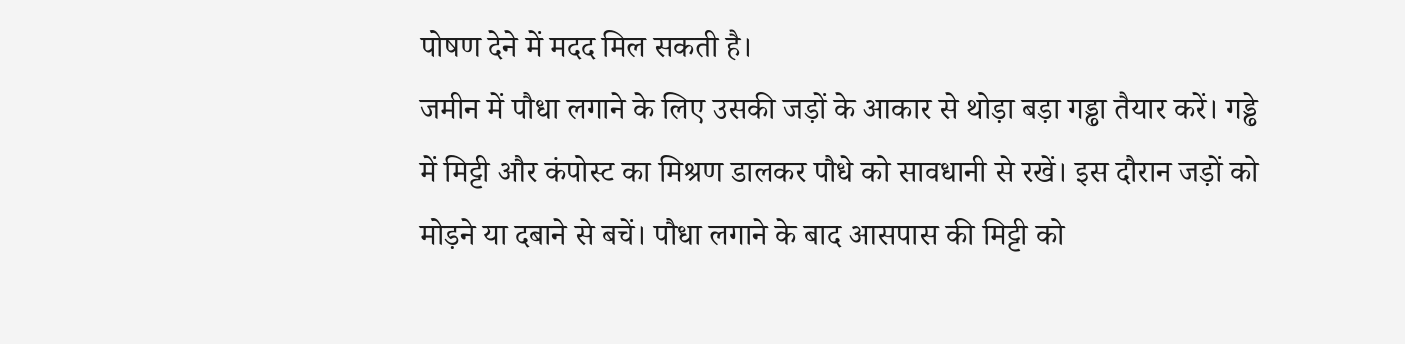पोषण देने में मदद मिल सकती है।
जमीन में पौधा लगाने के लिए उसकी जड़ों के आकार से थोड़ा बड़ा गड्ढा तैयार करें। गड्ढे में मिट्टी और कंपोस्ट का मिश्रण डालकर पौधे को सावधानी से रखें। इस दौरान जड़ों को मोड़ने या दबाने से बचें। पौधा लगाने के बाद आसपास की मिट्टी को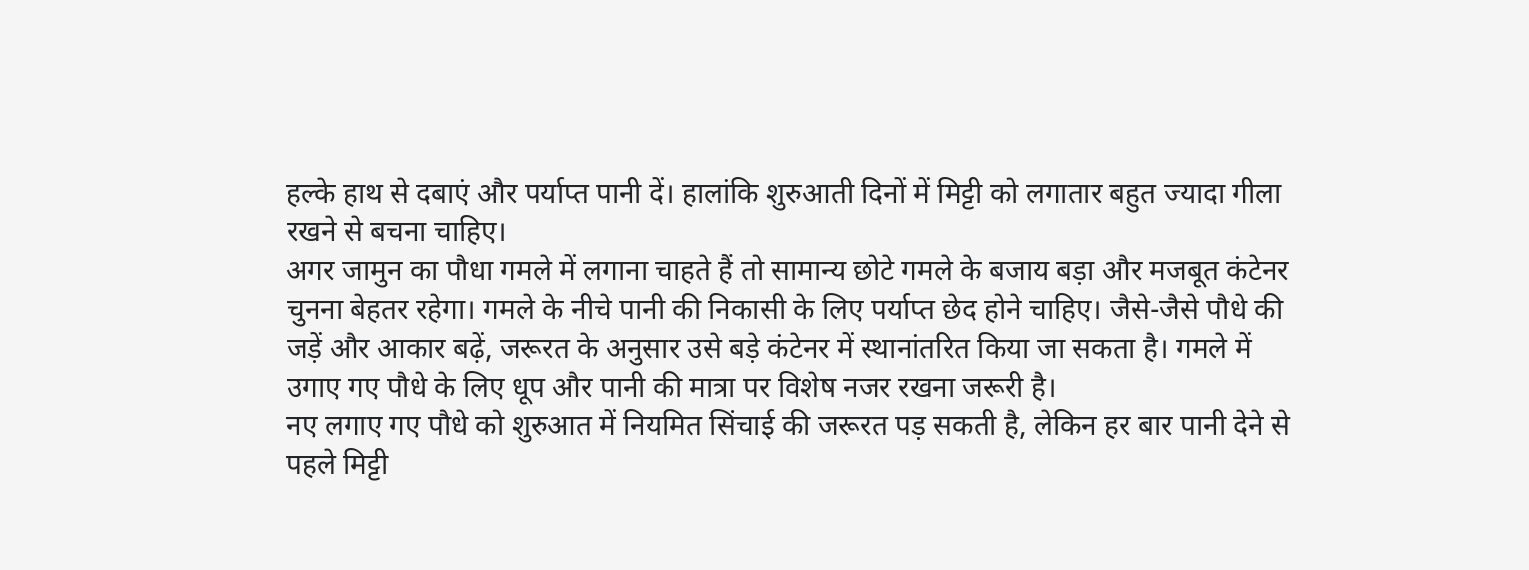हल्के हाथ से दबाएं और पर्याप्त पानी दें। हालांकि शुरुआती दिनों में मिट्टी को लगातार बहुत ज्यादा गीला रखने से बचना चाहिए।
अगर जामुन का पौधा गमले में लगाना चाहते हैं तो सामान्य छोटे गमले के बजाय बड़ा और मजबूत कंटेनर चुनना बेहतर रहेगा। गमले के नीचे पानी की निकासी के लिए पर्याप्त छेद होने चाहिए। जैसे-जैसे पौधे की जड़ें और आकार बढ़ें, जरूरत के अनुसार उसे बड़े कंटेनर में स्थानांतरित किया जा सकता है। गमले में उगाए गए पौधे के लिए धूप और पानी की मात्रा पर विशेष नजर रखना जरूरी है।
नए लगाए गए पौधे को शुरुआत में नियमित सिंचाई की जरूरत पड़ सकती है, लेकिन हर बार पानी देने से पहले मिट्टी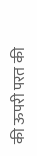की ऊपरी परत की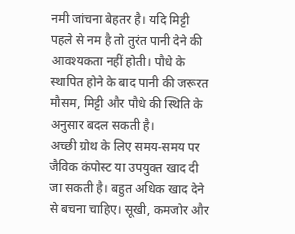नमी जांचना बेहतर है। यदि मिट्टी पहले से नम है तो तुरंत पानी देने की आवश्यकता नहीं होती। पौधे के स्थापित होने के बाद पानी की जरूरत मौसम, मिट्टी और पौधे की स्थिति के अनुसार बदल सकती है।
अच्छी ग्रोथ के लिए समय-समय पर जैविक कंपोस्ट या उपयुक्त खाद दी जा सकती है। बहुत अधिक खाद देने से बचना चाहिए। सूखी, कमजोर और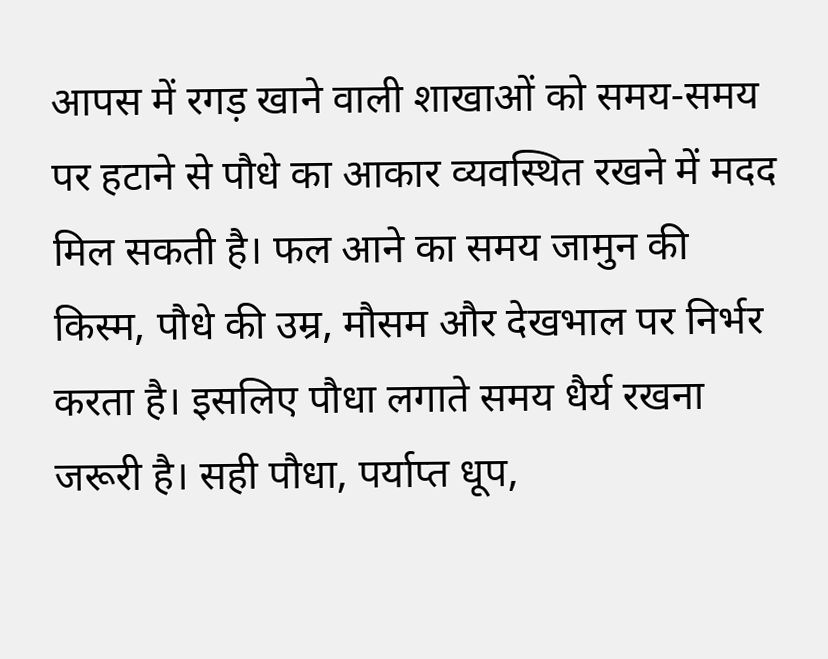आपस में रगड़ खाने वाली शाखाओं को समय-समय पर हटाने से पौधे का आकार व्यवस्थित रखने में मदद मिल सकती है। फल आने का समय जामुन की किस्म, पौधे की उम्र, मौसम और देखभाल पर निर्भर करता है। इसलिए पौधा लगाते समय धैर्य रखना जरूरी है। सही पौधा, पर्याप्त धूप,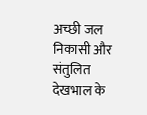अच्छी जल निकासी और संतुलित देखभाल के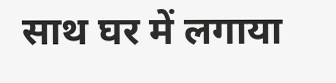साथ घर में लगाया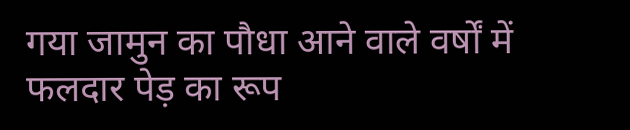गया जामुन का पौधा आने वाले वर्षों में फलदार पेड़ का रूप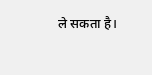ले सकता है।